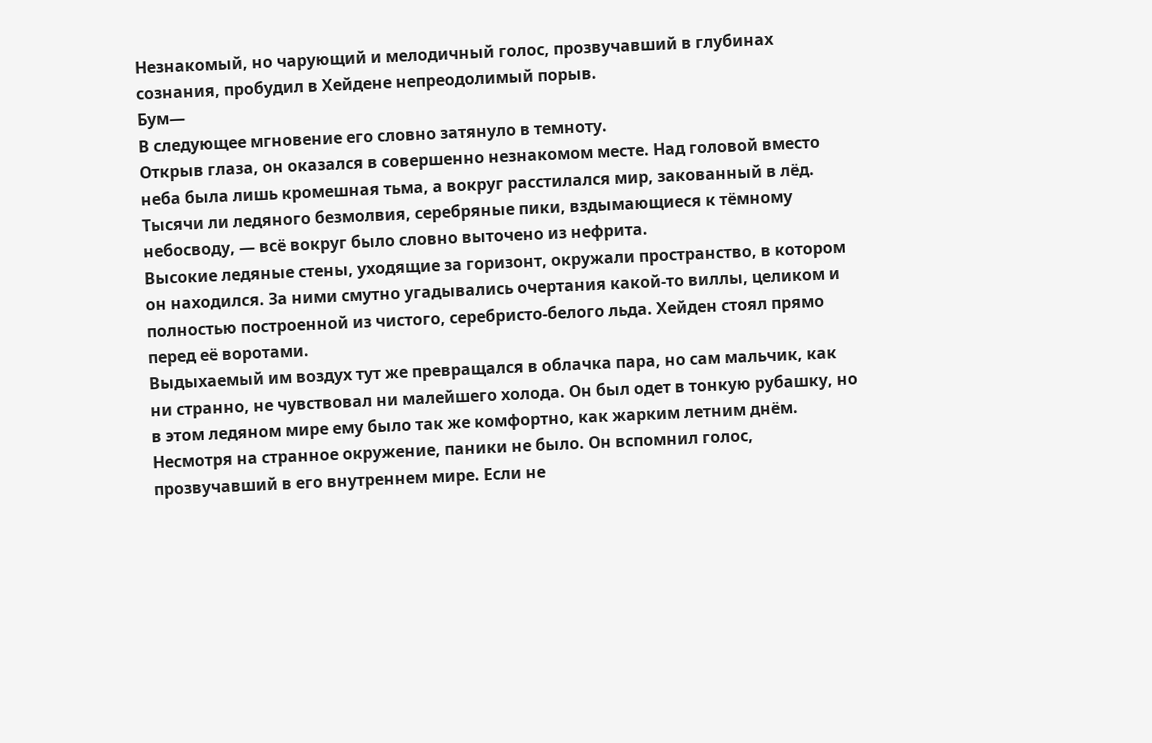Незнакомый, но чарующий и мелодичный голос, прозвучавший в глубинах сознания, пробудил в Хейдене непреодолимый порыв.
Бум—
В следующее мгновение его словно затянуло в темноту.
Открыв глаза, он оказался в совершенно незнакомом месте. Над головой вместо неба была лишь кромешная тьма, а вокруг расстилался мир, закованный в лёд. Тысячи ли ледяного безмолвия, серебряные пики, вздымающиеся к тёмному небосводу, — всё вокруг было словно выточено из нефрита.
Высокие ледяные стены, уходящие за горизонт, окружали пространство, в котором он находился. За ними смутно угадывались очертания какой-то виллы, целиком и полностью построенной из чистого, серебристо-белого льда. Хейден стоял прямо перед её воротами.
Выдыхаемый им воздух тут же превращался в облачка пара, но сам мальчик, как ни странно, не чувствовал ни малейшего холода. Он был одет в тонкую рубашку, но в этом ледяном мире ему было так же комфортно, как жарким летним днём.
Несмотря на странное окружение, паники не было. Он вспомнил голос, прозвучавший в его внутреннем мире. Если не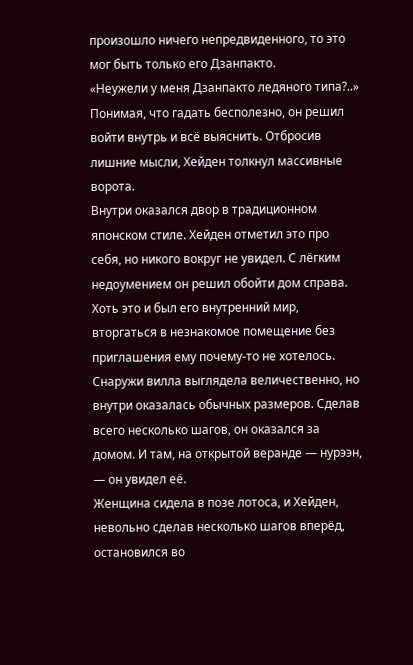произошло ничего непредвиденного, то это мог быть только его Дзанпакто.
«Неужели у меня Дзанпакто ледяного типа?..»
Понимая, что гадать бесполезно, он решил войти внутрь и всё выяснить. Отбросив лишние мысли, Хейден толкнул массивные ворота.
Внутри оказался двор в традиционном японском стиле. Хейден отметил это про себя, но никого вокруг не увидел. С лёгким недоумением он решил обойти дом справа. Хоть это и был его внутренний мир, вторгаться в незнакомое помещение без приглашения ему почему-то не хотелось.
Снаружи вилла выглядела величественно, но внутри оказалась обычных размеров. Сделав всего несколько шагов, он оказался за домом. И там, на открытой веранде — нурээн, — он увидел её.
Женщина сидела в позе лотоса, и Хейден, невольно сделав несколько шагов вперёд, остановился во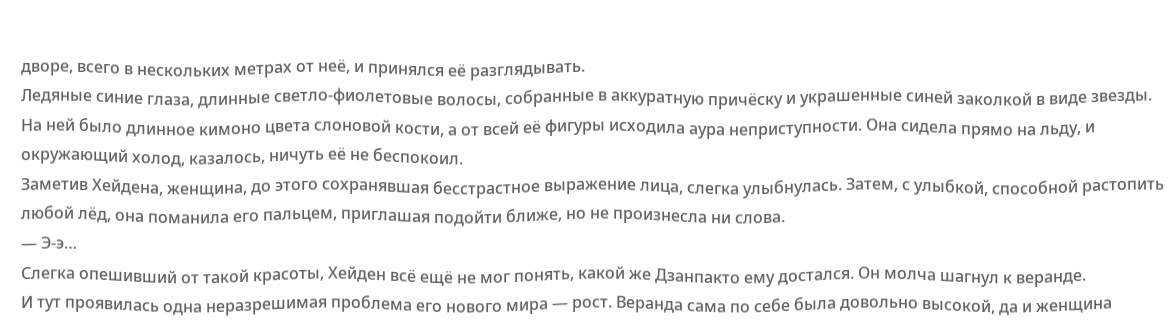дворе, всего в нескольких метрах от неё, и принялся её разглядывать.
Ледяные синие глаза, длинные светло-фиолетовые волосы, собранные в аккуратную причёску и украшенные синей заколкой в виде звезды. На ней было длинное кимоно цвета слоновой кости, а от всей её фигуры исходила аура неприступности. Она сидела прямо на льду, и окружающий холод, казалось, ничуть её не беспокоил.
Заметив Хейдена, женщина, до этого сохранявшая бесстрастное выражение лица, слегка улыбнулась. Затем, с улыбкой, способной растопить любой лёд, она поманила его пальцем, приглашая подойти ближе, но не произнесла ни слова.
— Э-э…
Слегка опешивший от такой красоты, Хейден всё ещё не мог понять, какой же Дзанпакто ему достался. Он молча шагнул к веранде.
И тут проявилась одна неразрешимая проблема его нового мира — рост. Веранда сама по себе была довольно высокой, да и женщина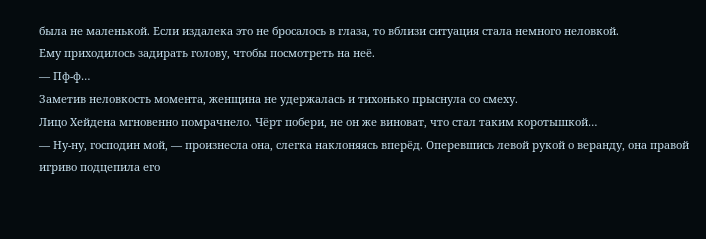была не маленькой. Если издалека это не бросалось в глаза, то вблизи ситуация стала немного неловкой.
Ему приходилось задирать голову, чтобы посмотреть на неё.
— Пф-ф…
Заметив неловкость момента, женщина не удержалась и тихонько прыснула со смеху.
Лицо Хейдена мгновенно помрачнело. Чёрт побери, не он же виноват, что стал таким коротышкой…
— Ну-ну, господин мой, — произнесла она, слегка наклоняясь вперёд. Оперевшись левой рукой о веранду, она правой игриво подцепила его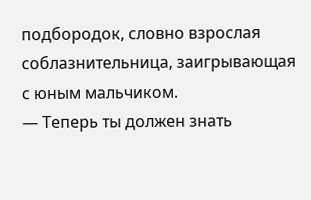подбородок, словно взрослая соблазнительница, заигрывающая с юным мальчиком.
— Теперь ты должен знать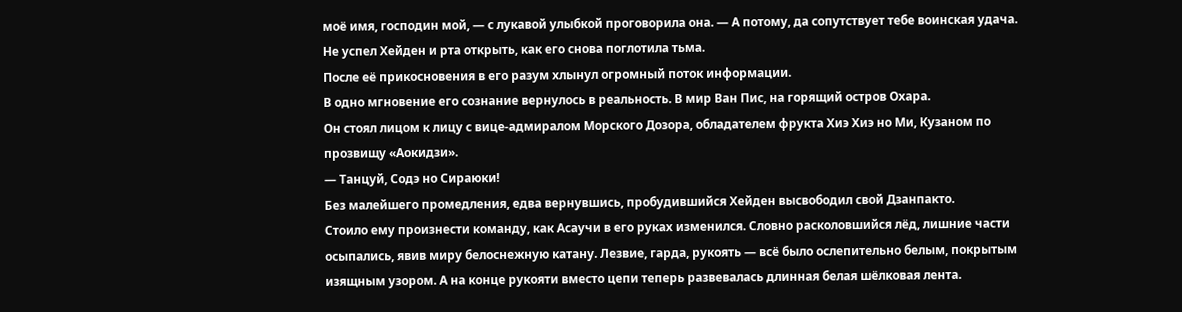моё имя, господин мой, — с лукавой улыбкой проговорила она. — А потому, да сопутствует тебе воинская удача.
Не успел Хейден и рта открыть, как его снова поглотила тьма.
После её прикосновения в его разум хлынул огромный поток информации.
В одно мгновение его сознание вернулось в реальность. В мир Ван Пис, на горящий остров Охара.
Он стоял лицом к лицу с вице-адмиралом Морского Дозора, обладателем фрукта Хиэ Хиэ но Ми, Кузаном по прозвищу «Аокидзи».
— Танцуй, Содэ но Сираюки!
Без малейшего промедления, едва вернувшись, пробудившийся Хейден высвободил свой Дзанпакто.
Стоило ему произнести команду, как Асаучи в его руках изменился. Словно расколовшийся лёд, лишние части осыпались, явив миру белоснежную катану. Лезвие, гарда, рукоять — всё было ослепительно белым, покрытым изящным узором. А на конце рукояти вместо цепи теперь развевалась длинная белая шёлковая лента.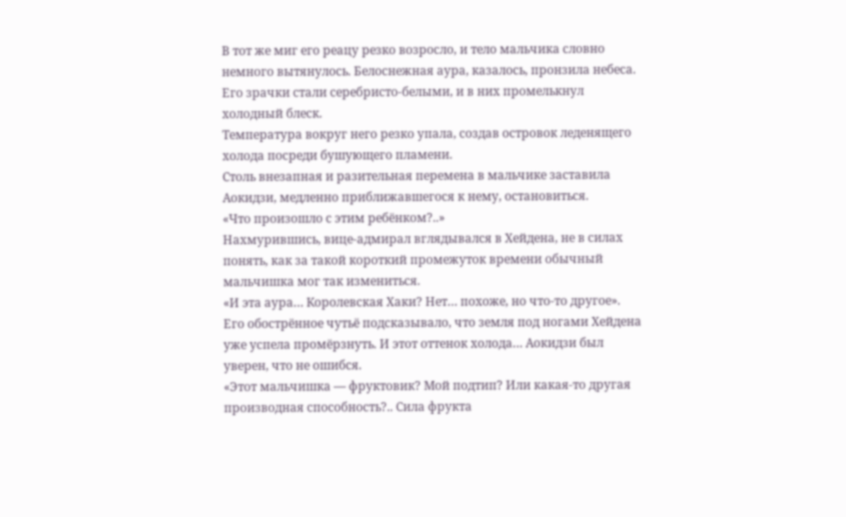В тот же миг его реацу резко возросло, и тело мальчика словно немного вытянулось. Белоснежная аура, казалось, пронзила небеса. Его зрачки стали серебристо-белыми, и в них промелькнул холодный блеск.
Температура вокруг него резко упала, создав островок леденящего холода посреди бушующего пламени.
Столь внезапная и разительная перемена в мальчике заставила Аокидзи, медленно приближавшегося к нему, остановиться.
«Что произошло с этим ребёнком?..»
Нахмурившись, вице-адмирал вглядывался в Хейдена, не в силах понять, как за такой короткий промежуток времени обычный мальчишка мог так измениться.
«И эта аура… Королевская Хаки? Нет… похоже, но что-то другое».
Его обострённое чутьё подсказывало, что земля под ногами Хейдена уже успела промёрзнуть. И этот оттенок холода… Аокидзи был уверен, что не ошибся.
«Этот мальчишка — фруктовик? Мой подтип? Или какая-то другая производная способность?.. Сила фрукта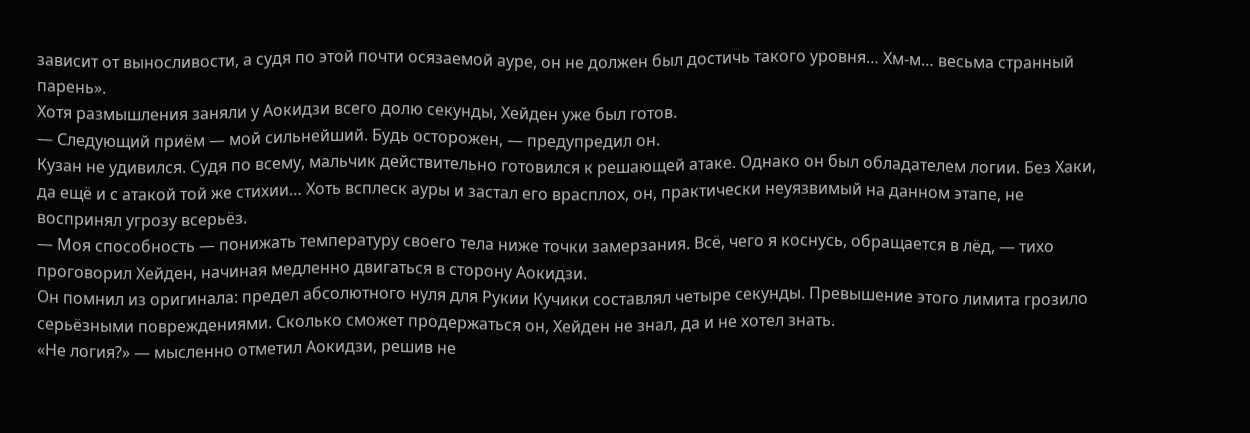зависит от выносливости, а судя по этой почти осязаемой ауре, он не должен был достичь такого уровня… Хм-м… весьма странный парень».
Хотя размышления заняли у Аокидзи всего долю секунды, Хейден уже был готов.
— Следующий приём — мой сильнейший. Будь осторожен, — предупредил он.
Кузан не удивился. Судя по всему, мальчик действительно готовился к решающей атаке. Однако он был обладателем логии. Без Хаки, да ещё и с атакой той же стихии… Хоть всплеск ауры и застал его врасплох, он, практически неуязвимый на данном этапе, не воспринял угрозу всерьёз.
— Моя способность — понижать температуру своего тела ниже точки замерзания. Всё, чего я коснусь, обращается в лёд, — тихо проговорил Хейден, начиная медленно двигаться в сторону Аокидзи.
Он помнил из оригинала: предел абсолютного нуля для Рукии Кучики составлял четыре секунды. Превышение этого лимита грозило серьёзными повреждениями. Сколько сможет продержаться он, Хейден не знал, да и не хотел знать.
«Не логия?» — мысленно отметил Аокидзи, решив не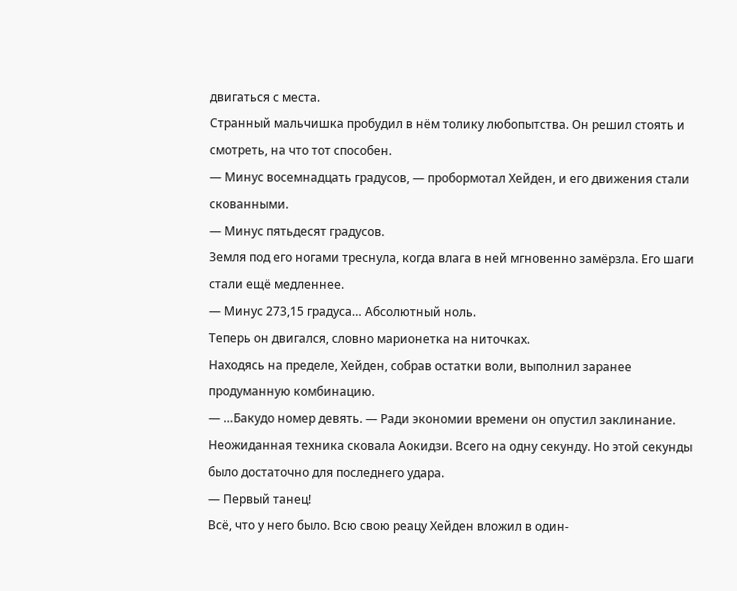двигаться с места.
Странный мальчишка пробудил в нём толику любопытства. Он решил стоять и смотреть, на что тот способен.
— Минус восемнадцать градусов, — пробормотал Хейден, и его движения стали скованными.
— Минус пятьдесят градусов.
Земля под его ногами треснула, когда влага в ней мгновенно замёрзла. Его шаги стали ещё медленнее.
— Минус 273,15 градуса… Абсолютный ноль.
Теперь он двигался, словно марионетка на ниточках.
Находясь на пределе, Хейден, собрав остатки воли, выполнил заранее продуманную комбинацию.
— …Бакудо номер девять. — Ради экономии времени он опустил заклинание.
Неожиданная техника сковала Аокидзи. Всего на одну секунду. Но этой секунды было достаточно для последнего удара.
— Первый танец!
Всё, что у него было. Всю свою реацу Хейден вложил в один-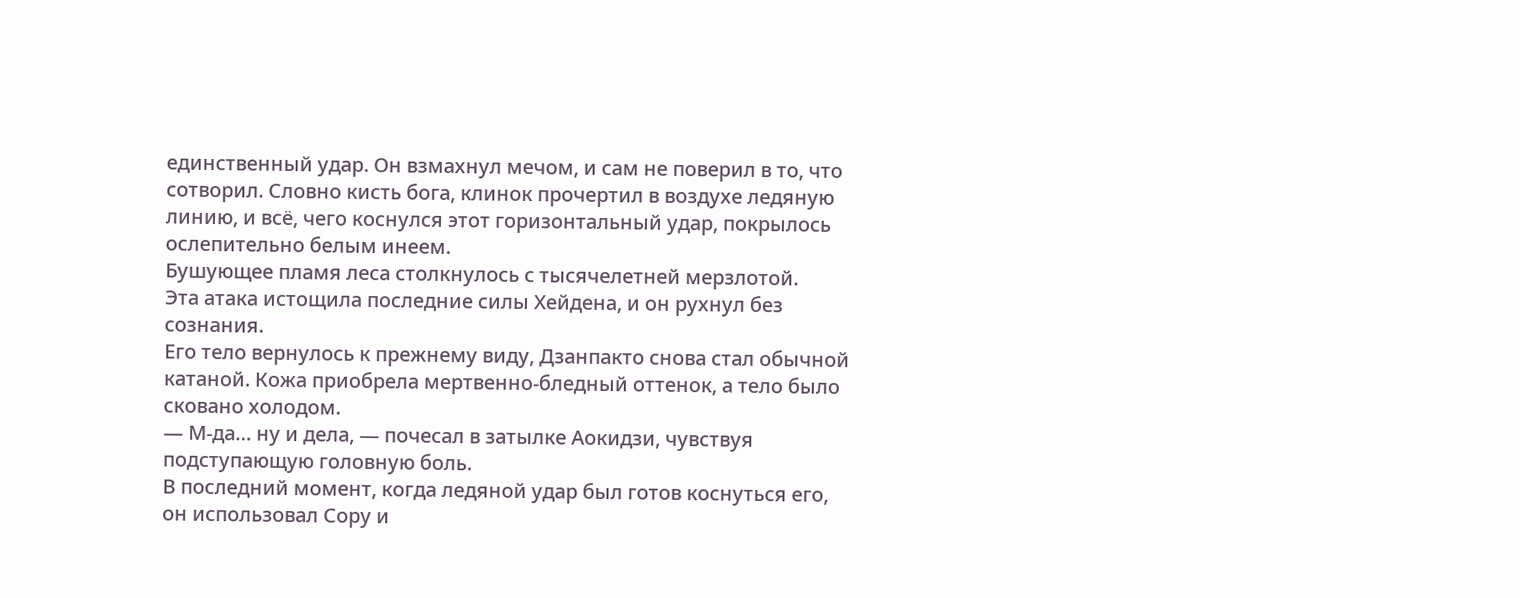единственный удар. Он взмахнул мечом, и сам не поверил в то, что сотворил. Словно кисть бога, клинок прочертил в воздухе ледяную линию, и всё, чего коснулся этот горизонтальный удар, покрылось ослепительно белым инеем.
Бушующее пламя леса столкнулось с тысячелетней мерзлотой.
Эта атака истощила последние силы Хейдена, и он рухнул без сознания.
Его тело вернулось к прежнему виду, Дзанпакто снова стал обычной катаной. Кожа приобрела мертвенно-бледный оттенок, а тело было сковано холодом.
— М-да… ну и дела, — почесал в затылке Аокидзи, чувствуя подступающую головную боль.
В последний момент, когда ледяной удар был готов коснуться его, он использовал Сору и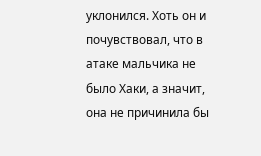уклонился. Хоть он и почувствовал, что в атаке мальчика не было Хаки, а значит, она не причинила бы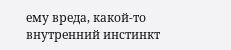ему вреда, какой-то внутренний инстинкт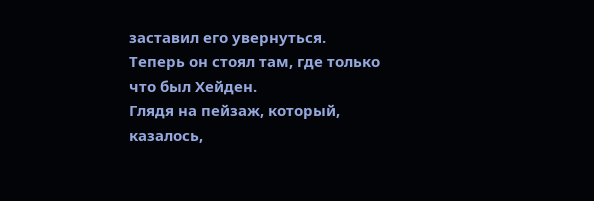заставил его увернуться.
Теперь он стоял там, где только что был Хейден.
Глядя на пейзаж, который, казалось,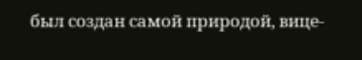был создан самой природой, вице-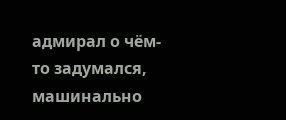адмирал о чём-то задумался, машинально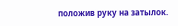положив руку на затылок.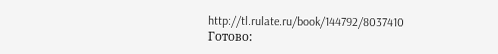http://tl.rulate.ru/book/144792/8037410
Готово: